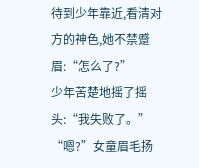待到少年靠近,看清对方的神色,她不禁蹙眉:“怎么了?”
少年苦楚地摇了摇头:“我失败了。”
“嗯?”女童眉毛扬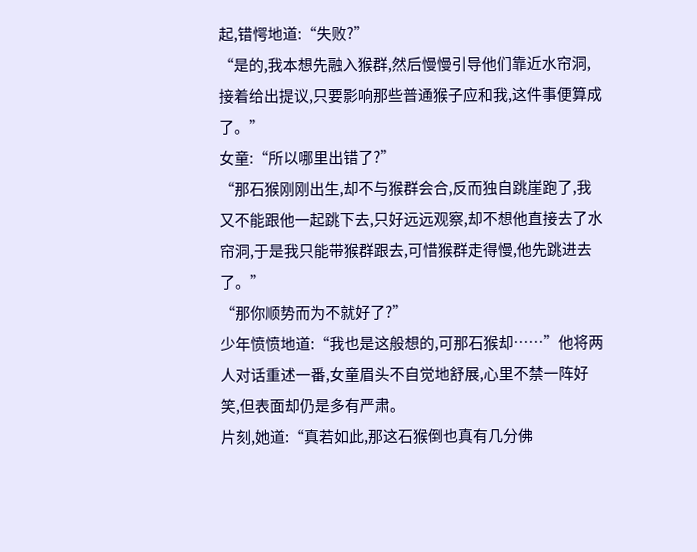起,错愕地道:“失败?”
“是的,我本想先融入猴群,然后慢慢引导他们靠近水帘洞,接着给出提议,只要影响那些普通猴子应和我,这件事便算成了。”
女童:“所以哪里出错了?”
“那石猴刚刚出生,却不与猴群会合,反而独自跳崖跑了,我又不能跟他一起跳下去,只好远远观察,却不想他直接去了水帘洞,于是我只能带猴群跟去,可惜猴群走得慢,他先跳进去了。”
“那你顺势而为不就好了?”
少年愤愤地道:“我也是这般想的,可那石猴却……”他将两人对话重述一番,女童眉头不自觉地舒展,心里不禁一阵好笑,但表面却仍是多有严肃。
片刻,她道:“真若如此,那这石猴倒也真有几分佛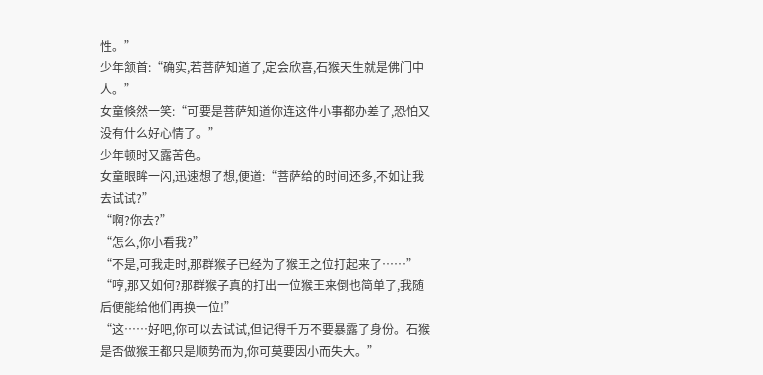性。”
少年颔首:“确实,若菩萨知道了,定会欣喜,石猴天生就是佛门中人。”
女童倏然一笑:“可要是菩萨知道你连这件小事都办差了,恐怕又没有什么好心情了。”
少年顿时又露苦色。
女童眼眸一闪,迅速想了想,便道:“菩萨给的时间还多,不如让我去试试?”
“啊?你去?”
“怎么,你小看我?”
“不是,可我走时,那群猴子已经为了猴王之位打起来了……”
“哼,那又如何?那群猴子真的打出一位猴王来倒也简单了,我随后便能给他们再换一位!”
“这……好吧,你可以去试试,但记得千万不要暴露了身份。石猴是否做猴王都只是顺势而为,你可莫要因小而失大。”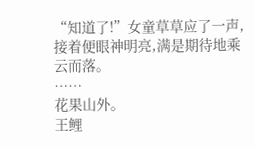“知道了!”女童草草应了一声,接着便眼神明亮,满是期待地乘云而落。
……
花果山外。
王鲤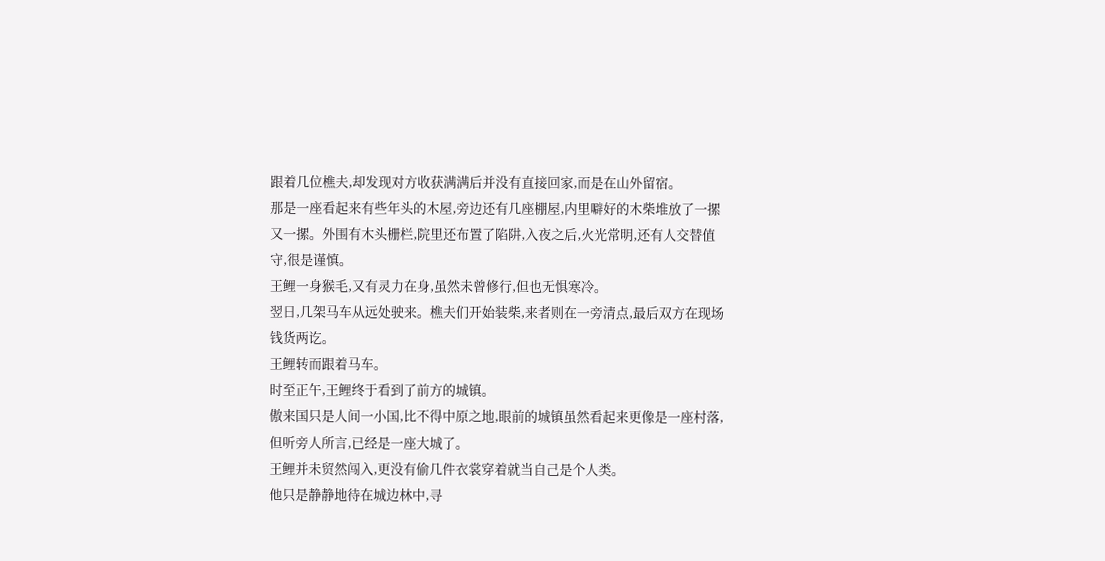跟着几位樵夫,却发现对方收获满满后并没有直接回家,而是在山外留宿。
那是一座看起来有些年头的木屋,旁边还有几座棚屋,内里噼好的木柴堆放了一摞又一摞。外围有木头栅栏,院里还布置了陷阱,入夜之后,火光常明,还有人交替值守,很是谨慎。
王鲤一身猴毛,又有灵力在身,虽然未曾修行,但也无惧寒冷。
翌日,几架马车从远处驶来。樵夫们开始装柴,来者则在一旁清点,最后双方在现场钱货两讫。
王鲤转而跟着马车。
时至正午,王鲤终于看到了前方的城镇。
傲来国只是人间一小国,比不得中原之地,眼前的城镇虽然看起来更像是一座村落,但听旁人所言,已经是一座大城了。
王鲤并未贸然闯入,更没有偷几件衣裳穿着就当自己是个人类。
他只是静静地待在城边林中,寻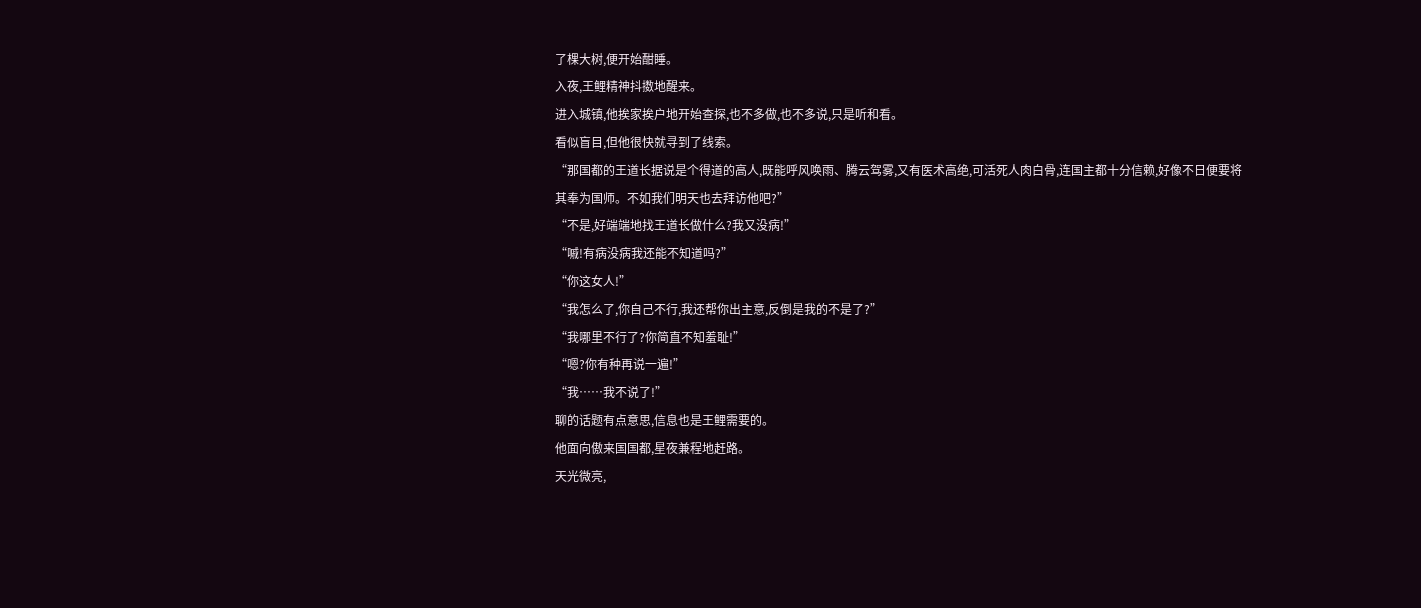了棵大树,便开始酣睡。
入夜,王鲤精神抖擞地醒来。
进入城镇,他挨家挨户地开始查探,也不多做,也不多说,只是听和看。
看似盲目,但他很快就寻到了线索。
“那国都的王道长据说是个得道的高人,既能呼风唤雨、腾云驾雾,又有医术高绝,可活死人肉白骨,连国主都十分信赖,好像不日便要将其奉为国师。不如我们明天也去拜访他吧?”
“不是,好端端地找王道长做什么?我又没病!”
“嘁!有病没病我还能不知道吗?”
“你这女人!”
“我怎么了,你自己不行,我还帮你出主意,反倒是我的不是了?”
“我哪里不行了?你简直不知羞耻!”
“嗯?你有种再说一遍!”
“我……我不说了!”
聊的话题有点意思,信息也是王鲤需要的。
他面向傲来国国都,星夜兼程地赶路。
天光微亮,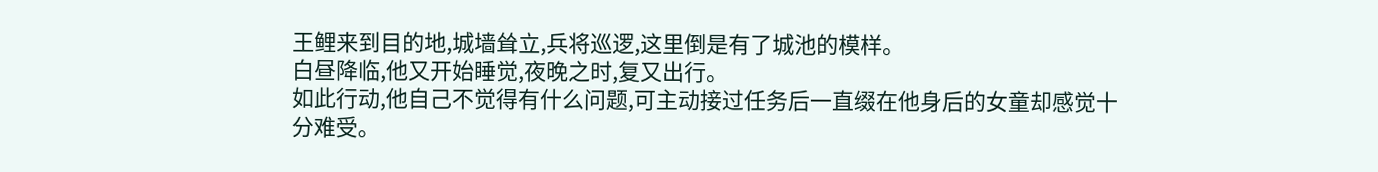王鲤来到目的地,城墙耸立,兵将巡逻,这里倒是有了城池的模样。
白昼降临,他又开始睡觉,夜晚之时,复又出行。
如此行动,他自己不觉得有什么问题,可主动接过任务后一直缀在他身后的女童却感觉十分难受。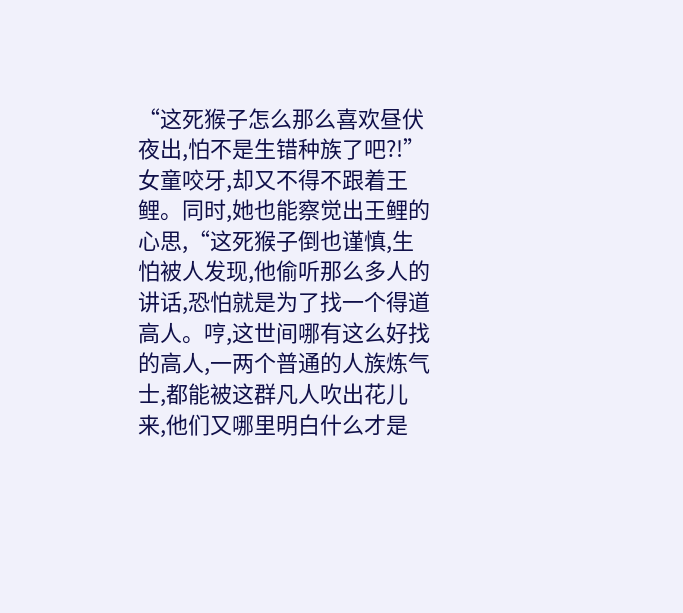“这死猴子怎么那么喜欢昼伏夜出,怕不是生错种族了吧?!”女童咬牙,却又不得不跟着王鲤。同时,她也能察觉出王鲤的心思,“这死猴子倒也谨慎,生怕被人发现,他偷听那么多人的讲话,恐怕就是为了找一个得道高人。哼,这世间哪有这么好找的高人,一两个普通的人族炼气士,都能被这群凡人吹出花儿来,他们又哪里明白什么才是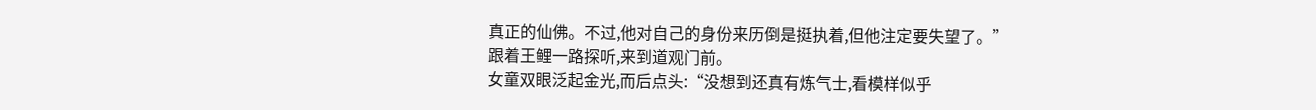真正的仙佛。不过,他对自己的身份来历倒是挺执着,但他注定要失望了。”
跟着王鲤一路探听,来到道观门前。
女童双眼泛起金光,而后点头:“没想到还真有炼气士,看模样似乎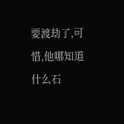要渡劫了,可惜,他哪知道什么石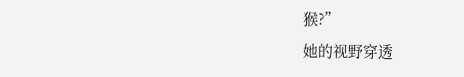猴?”
她的视野穿透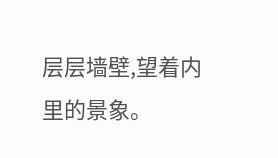层层墙壁,望着内里的景象。